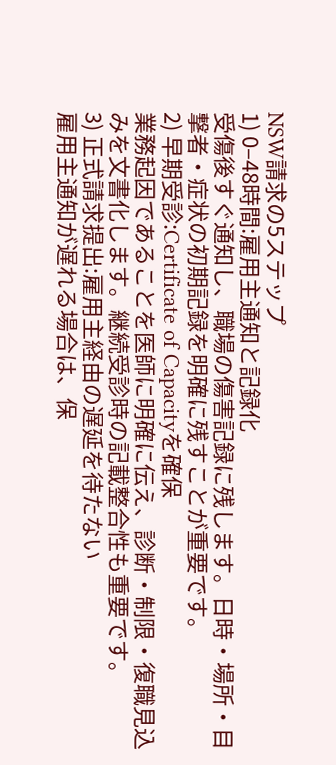NSW請求の5ステップ
1) 0–48時間:雇用主通知と記録化
受傷後すぐ通知し、職場の傷害記録に残します。日時・場所・目撃者・症状の初期記録を明確に残すことが重要です。
2) 早期受診:Certificate of Capacityを確保
業務起因であることを医師に明確に伝え、診断・制限・復職見込みを文書化します。継続受診時の記載整合性も重要です。
3) 正式請求提出:雇用主経由の遅延を待たない
雇用主通知が遅れる場合は、保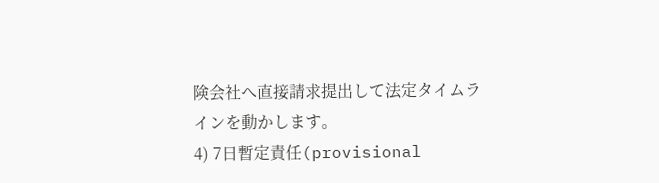険会社へ直接請求提出して法定タイムラインを動かします。
4) 7日暫定責任(provisional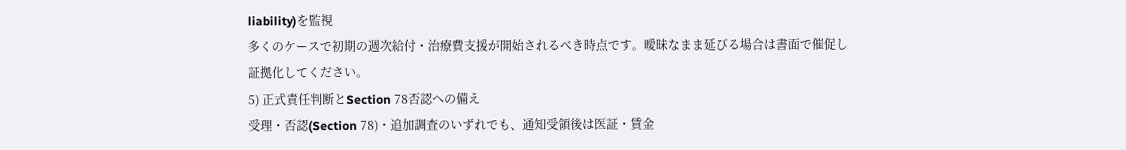liability)を監視
多くのケースで初期の週次給付・治療費支援が開始されるべき時点です。曖昧なまま延びる場合は書面で催促し証拠化してください。
5) 正式責任判断とSection 78否認への備え
受理・否認(Section 78)・追加調査のいずれでも、通知受領後は医証・賃金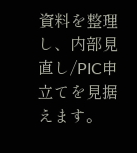資料を整理し、内部見直し/PIC申立てを見据えます。